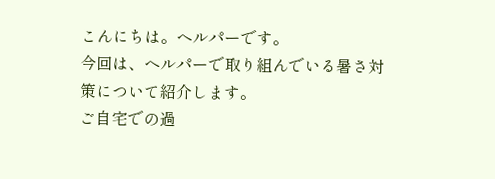こんにちは。ヘルパーです。
今回は、ヘルパーで取り組んでいる暑さ対策について紹介します。
ご自宅での過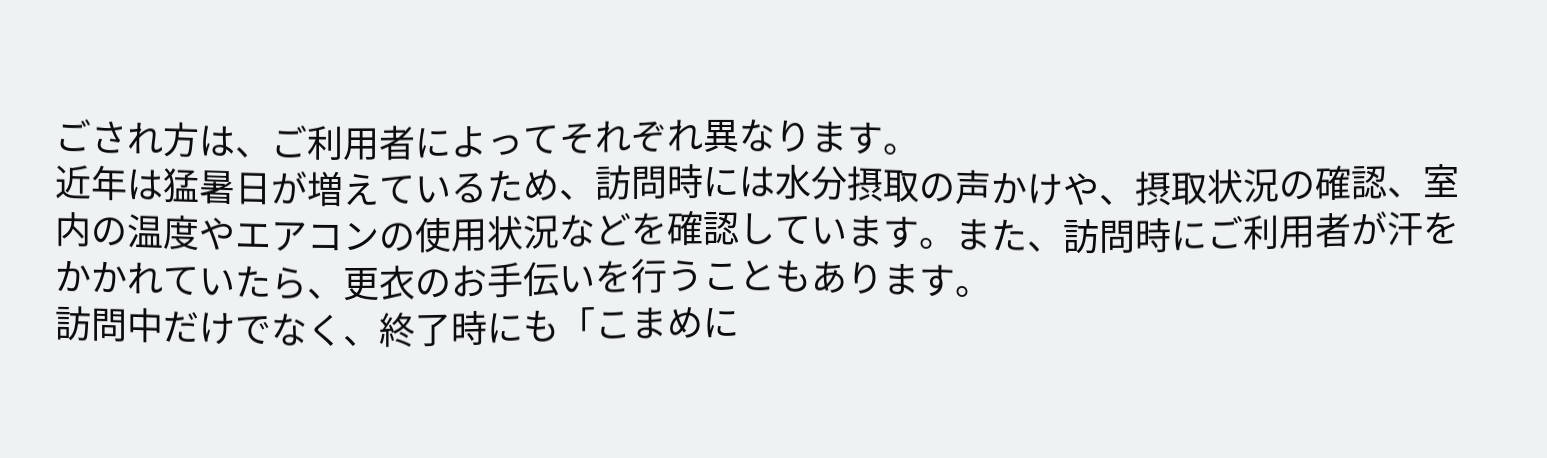ごされ方は、ご利用者によってそれぞれ異なります。
近年は猛暑日が増えているため、訪問時には水分摂取の声かけや、摂取状況の確認、室内の温度やエアコンの使用状況などを確認しています。また、訪問時にご利用者が汗をかかれていたら、更衣のお手伝いを行うこともあります。
訪問中だけでなく、終了時にも「こまめに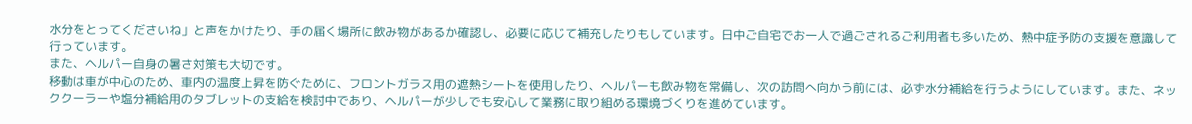水分をとってくださいね」と声をかけたり、手の届く場所に飲み物があるか確認し、必要に応じて補充したりもしています。日中ご自宅でお一人で過ごされるご利用者も多いため、熱中症予防の支援を意識して行っています。
また、ヘルパー自身の暑さ対策も大切です。
移動は車が中心のため、車内の温度上昇を防ぐために、フロントガラス用の遮熱シートを使用したり、ヘルパーも飲み物を常備し、次の訪問へ向かう前には、必ず水分補給を行うようにしています。また、ネッククーラーや塩分補給用のタブレットの支給を検討中であり、ヘルパーが少しでも安心して業務に取り組める環境づくりを進めています。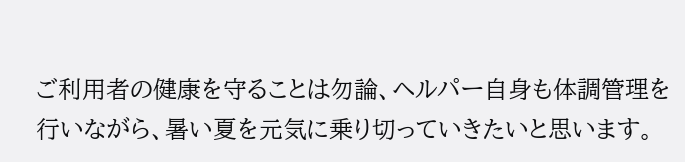ご利用者の健康を守ることは勿論、ヘルパー自身も体調管理を行いながら、暑い夏を元気に乗り切っていきたいと思います。